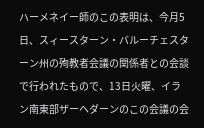ハーメネイー師のこの表明は、今月5日、スィースターン・バルーチェスターン州の殉教者会議の関係者との会談で行われたもので、13日火曜、イラン南東部ザーヘダーンのこの会議の会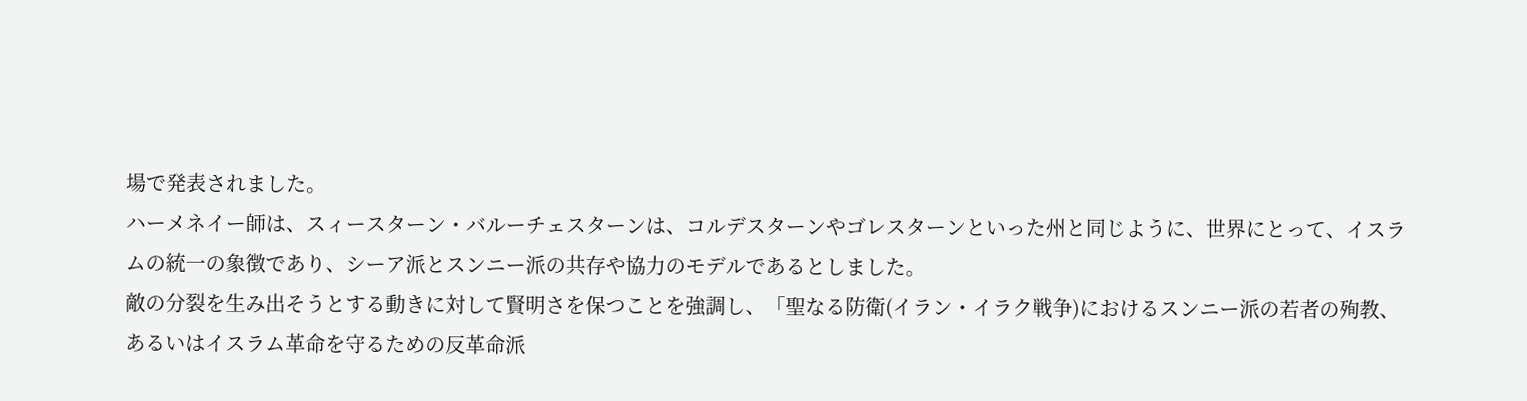場で発表されました。
ハーメネイー師は、スィースターン・バルーチェスターンは、コルデスターンやゴレスターンといった州と同じように、世界にとって、イスラムの統一の象徴であり、シーア派とスンニー派の共存や協力のモデルであるとしました。
敵の分裂を生み出そうとする動きに対して賢明さを保つことを強調し、「聖なる防衛(イラン・イラク戦争)におけるスンニー派の若者の殉教、あるいはイスラム革命を守るための反革命派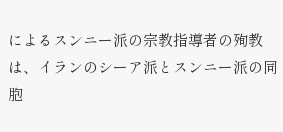によるスンニー派の宗教指導者の殉教は、イランのシーア派とスンニー派の同胞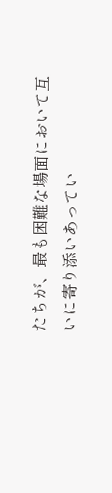たちが、最も困難な場面において互いに寄り添いあってい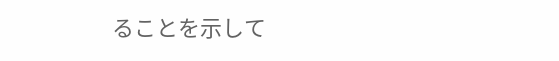ることを示して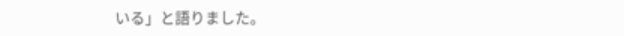いる」と語りました。